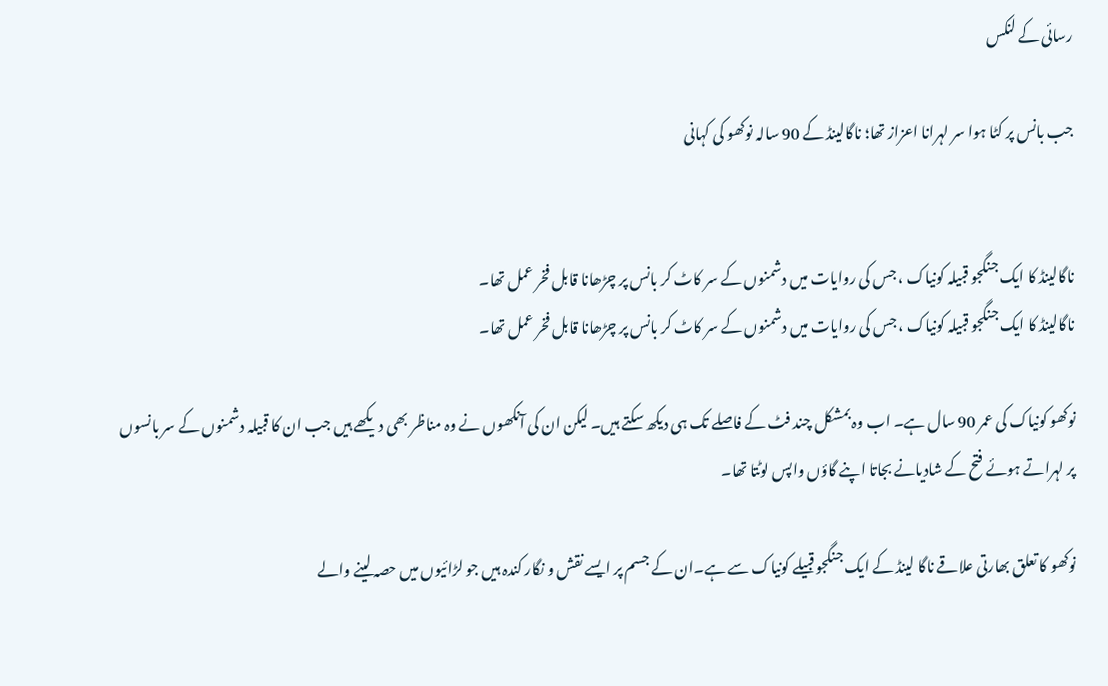رسائی کے لنکس

جب بانس پر کٹا ہوا سر لہرانا اعزاز تھا؛ ناگالینڈ کے 90 سالہ نوکھو کی کہانی


ناگالینڈ کا ایک جنگجو قبیلہ کونیاک ، جس کی روایات میں دشمنوں کے سر کاٹ کر بانس پر چڑھانا قابل فخر عمل تھا۔
ناگالینڈ کا ایک جنگجو قبیلہ کونیاک ، جس کی روایات میں دشمنوں کے سر کاٹ کر بانس پر چڑھانا قابل فخر عمل تھا۔

نوکھو کونیاک کی عمر 90 سال ہے۔ اب وہ بمشکل چند فٹ کے فاصلے تک ہی دیکھ سکتے ہیں۔ لیکن ان کی آنکھوں نے وہ مناظر بھی دیکھے ہیں جب ان کا قبیلہ دشمنوں کے سر بانسوں پر لہراتے ہوئے فتح کے شادیانے بجاتا اپنے گاؤں واپس لوٹتا تھا۔

نوکھو کا تعلق بھارتی علاقے ناگا لینڈ کے ایک جنگجو قبیلے کونیاک سے ہے۔ان کے جسم پر ایسے نقش و نگار کندہ ہیں جو لڑائیوں میں حصہ لینے والے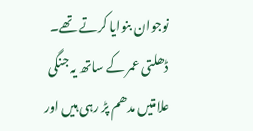نوجوان بنوایا کرتے تھے۔ ڈھلتی عمر کے ساتھ یہ جنگی علامتیں مدھم پڑ رہی ہیں اور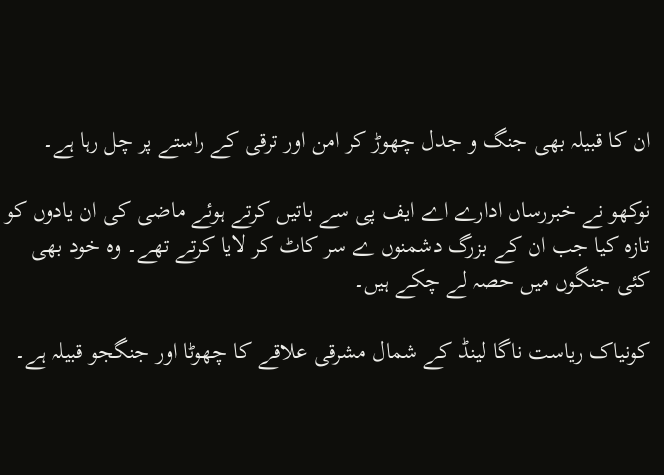ان کا قبیلہ بھی جنگ و جدل چھوڑ کر امن اور ترقی کے راستے پر چل رہا ہے۔

نوکھو نے خبررساں ادارے اے ایف پی سے باتیں کرتے ہوئے ماضی کی ان یادوں کو تازہ کیا جب ان کے بزرگ دشمنوں ے سر کاٹ کر لایا کرتے تھے۔ وہ خود بھی کئی جنگوں میں حصہ لے چکے ہیں۔

کونیاک ریاست ناگا لینڈ کے شمال مشرقی علاقے کا چھوٹا اور جنگجو قبیلہ ہے۔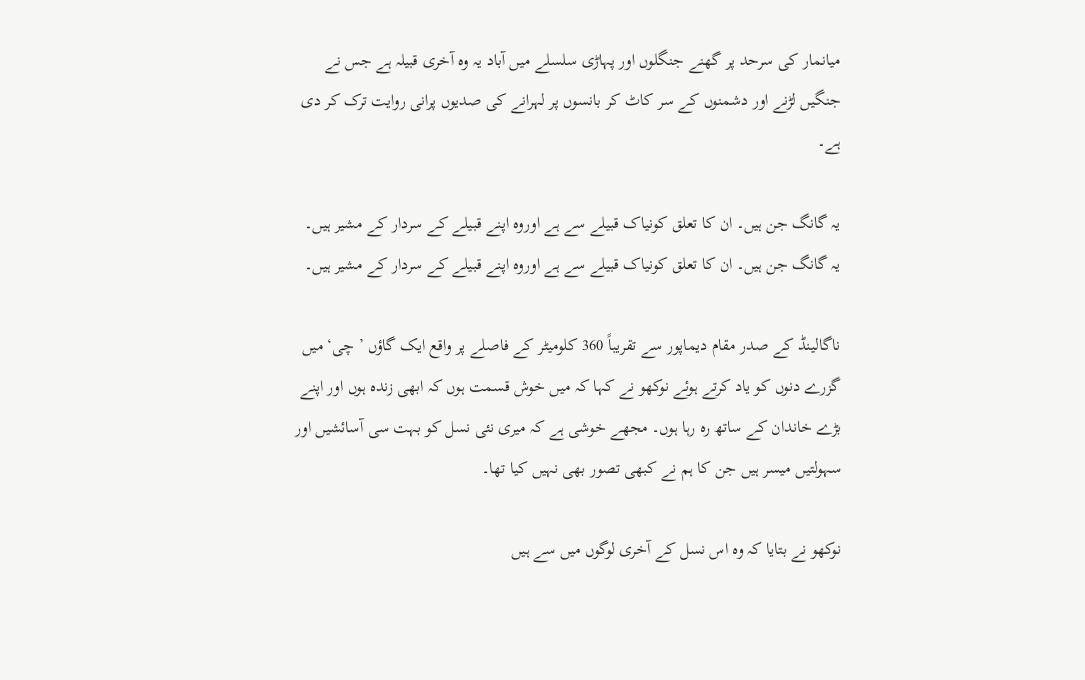میانمار کی سرحد پر گھنے جنگلوں اور پہاڑی سلسلے میں آباد یہ وہ آخری قبیلہ ہے جس نے جنگیں لڑنے اور دشمنوں کے سر کاٹ کر بانسوں پر لہرانے کی صدیوں پرانی روایت ترک کر دی ہے۔

یہ گانگ جن ہیں۔ ان کا تعلق کونیاک قبیلے سے ہے اوروہ اپنے قبیلے کے سردار کے مشیر ہیں۔
یہ گانگ جن ہیں۔ ان کا تعلق کونیاک قبیلے سے ہے اوروہ اپنے قبیلے کے سردار کے مشیر ہیں۔

ناگالینڈ کے صدر مقام دیماپور سے تقریباً 360 کلومیٹر کے فاصلے پر واقع ایک گاؤں ’ چی‘ میں گزرے دنوں کو یاد کرتے ہوئے نوکھو نے کہا کہ میں خوش قسمت ہوں کہ ابھی زندہ ہوں اور اپنے بڑے خاندان کے ساتھ رہ رہا ہوں۔ مجھے خوشی ہے کہ میری نئی نسل کو بہت سی آسائشیں اور سہولتیں میسر ہیں جن کا ہم نے کبھی تصور بھی نہیں کیا تھا۔

نوکھو نے بتایا کہ وہ اس نسل کے آخری لوگوں میں سے ہیں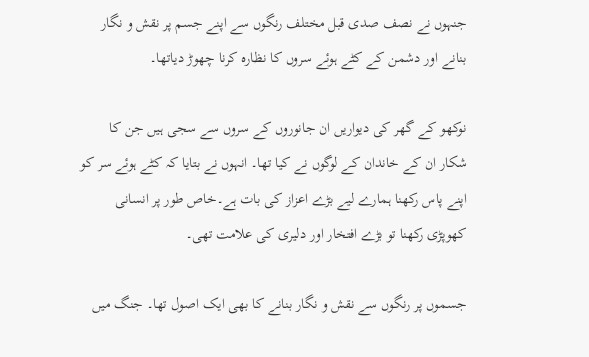جنہوں نے نصف صدی قبل مختلف رنگوں سے اپنے جسم پر نقش و نگار بنانے اور دشمن کے کٹے ہوئے سروں کا نظارہ کرنا چھوڑ دیاتھا۔

نوکھو کے گھر کی دیواریں ان جانوروں کے سروں سے سجی ہیں جن کا شکار ان کے خاندان کے لوگوں نے کیا تھا۔ انہوں نے بتایا کہ کٹے ہوئے سر کو اپنے پاس رکھنا ہمارے لیے بڑے اعزاز کی بات ہے۔خاص طور پر انسانی کھوپڑی رکھنا تو بڑے افتخار اور دلیری کی علامت تھی۔

جسموں پر رنگوں سے نقش و نگار بنانے کا بھی ایک اصول تھا۔ جنگ میں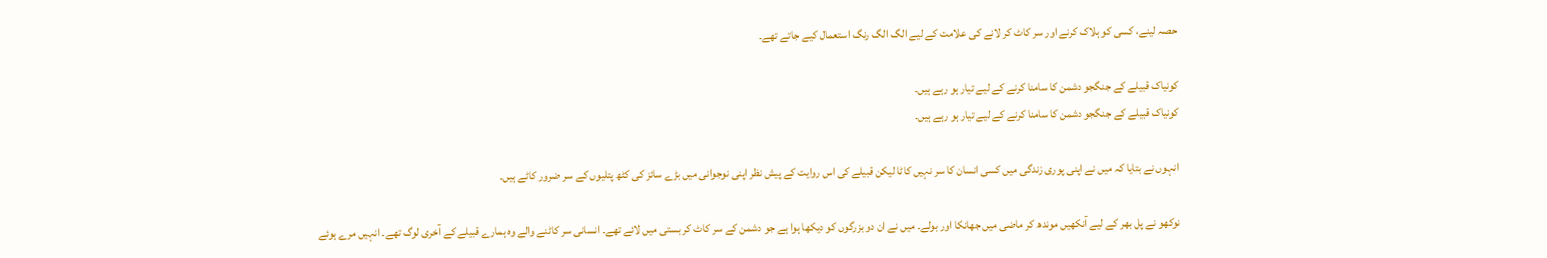حصہ لینے، کسی کو ہلاک کرنے اور سر کاٹ کر لانے کی علامت کے لیے الگ الگ رنگ استعمال کیے جاتے تھے۔

کونیاک قبیلے کے جنگجو دشمن کا سامنا کرنے کے لیے تیار ہو رہے ہیں۔
کونیاک قبیلے کے جنگجو دشمن کا سامنا کرنے کے لیے تیار ہو رہے ہیں۔

انہوں نے بتایا کہ میں نے اپنی پوری زندگی میں کسی انسان کا سر نہیں کاٹا لیکن قبیلے کی اس روایت کے پیش نظر اپنی نوجوانی میں بڑے سائز کی کٹھ پتلیوں کے سر ضرور کاٹے ہیں۔

نوکھو نے پل بھر کے لیے آنکھیں موندھ کر ماضی میں جھانکا اور بولے۔ میں نے ان دو بزرگوں کو دیکھا ہوا ہے جو دشمن کے سر کاٹ کر بستی میں لائے تھے۔ انسانی سر کاٹنے والے وہ ہمارے قبیلے کے آخری لوگ تھے۔ انہیں مرے ہوئے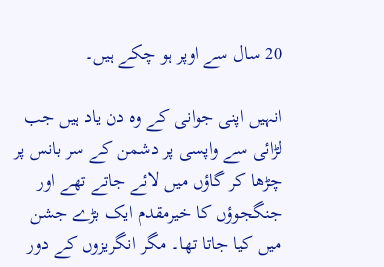20 سال سے اوپر ہو چکے ہیں۔

انہیں اپنی جوانی کے وہ دن یاد ہیں جب لڑائی سے واپسی پر دشمن کے سر بانس پر چڑھا کر گاؤں میں لائے جاتے تھے اور جنگجوؤں کا خیرمقدم ایک بڑے جشن میں کیا جاتا تھا۔ مگر انگریزوں کے دور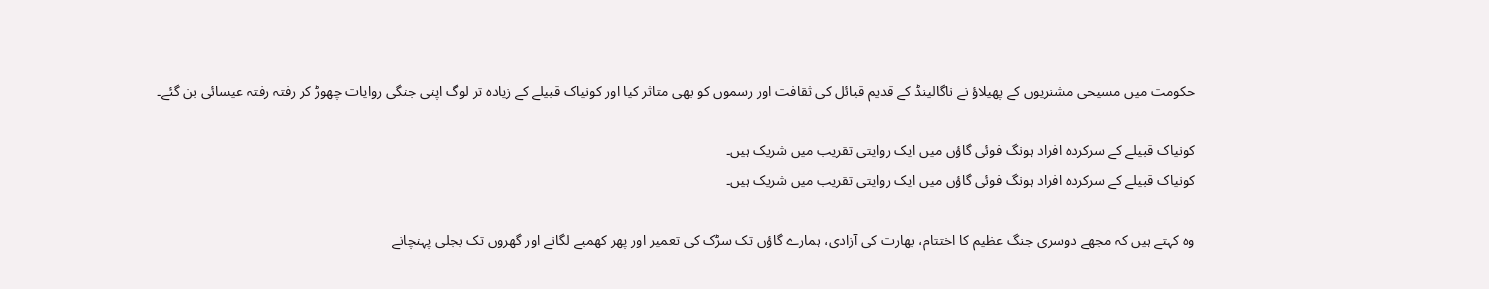حکومت میں مسیحی مشنریوں کے پھیلاؤ نے ناگالینڈ کے قدیم قبائل کی ثقافت اور رسموں کو بھی متاثر کیا اور کونیاک قبیلے کے زیادہ تر لوگ اپنی جنگی روایات چھوڑ کر رفتہ رفتہ عیسائی بن گئے۔

کونیاک قبیلے کے سرکردہ افراد ہونگ فوئی گاؤں میں ایک روایتی تقریب میں شریک ہیں۔
کونیاک قبیلے کے سرکردہ افراد ہونگ فوئی گاؤں میں ایک روایتی تقریب میں شریک ہیں۔

وہ کہتے ہیں کہ مجھے دوسری جنگ عظیم کا اختتام، بھارت کی آزادی، ہمارے گاؤں تک سڑک کی تعمیر اور پھر کھمبے لگانے اور گھروں تک بجلی پہنچانے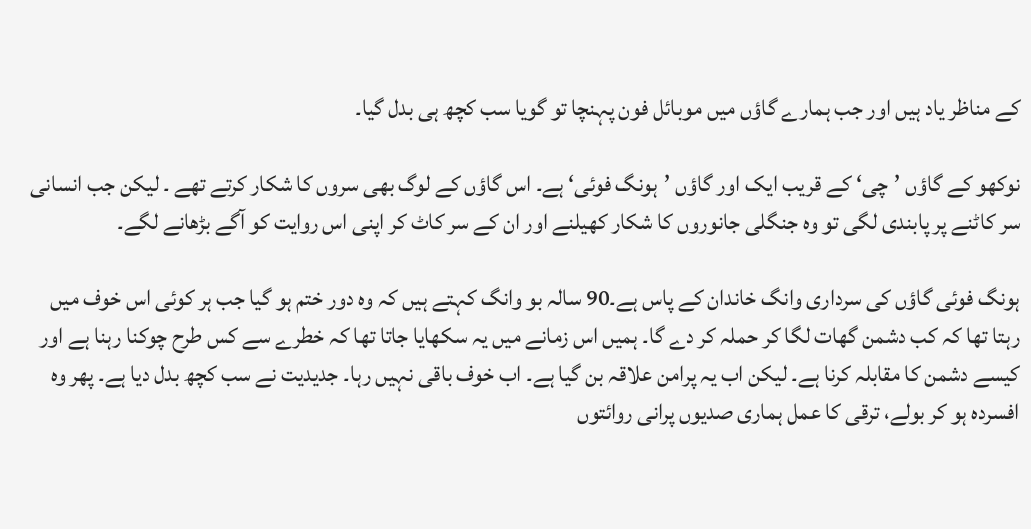کے مناظر یاد ہیں اور جب ہمارے گاؤں میں موبائل فون پہنچا تو گویا سب کچھ ہی بدل گیا۔

نوکھو کے گاؤں ’چی‘ کے قریب ایک اور گاؤں ’ہونگ فوئی‘ ہے۔ اس گاؤں کے لوگ بھی سروں کا شکار کرتے تھے ۔ لیکن جب انسانی سر کاٹنے پر پابندی لگی تو وہ جنگلی جانوروں کا شکار کھیلنے اور ان کے سر کاٹ کر اپنی اس روایت کو آگے بڑھانے لگے۔

ہونگ فوئی گاؤں کی سرداری وانگ خاندان کے پاس ہے۔90 سالہ بو وانگ کہتے ہیں کہ وہ دور ختم ہو گیا جب ہر کوئی اس خوف میں رہتا تھا کہ کب دشمن گھات لگا کر حملہ کر دے گا۔ ہمیں اس زمانے میں یہ سکھایا جاتا تھا کہ خطرے سے کس طرح چوکنا رہنا ہے اور کیسے دشمن کا مقابلہ کرنا ہے۔ لیکن اب یہ پرامن علاقہ بن گیا ہے۔ اب خوف باقی نہیں رہا۔ جدیدیت نے سب کچھ بدل دیا ہے۔ پھر وہ افسردہ ہو کر بولے، ترقی کا عمل ہماری صدیوں پرانی روائتوں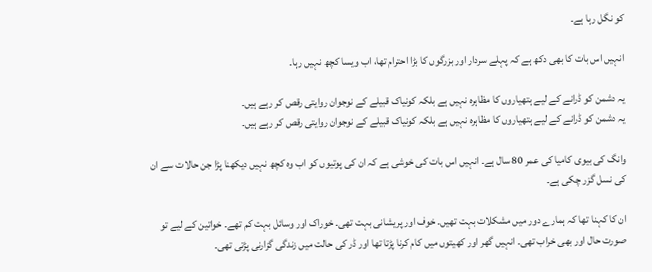کو نگل رہا ہے۔

انہیں اس بات کا بھی دکھ ہے کہ پہلے سردار اور بزرگوں کا بڑا احترام تھا، اب ویسا کچھ نہیں رہا۔

یہ دشمن کو ڈرانے کے لیے ہتھیاروں کا مظاہرہ نہیں ہے بلکہ کونیاک قبیلے کے نوجوان روایتی رقص کر رہے ہیں۔
یہ دشمن کو ڈرانے کے لیے ہتھیاروں کا مظاہرہ نہیں ہے بلکہ کونیاک قبیلے کے نوجوان روایتی رقص کر رہے ہیں۔

وانگ کی بیوی کامیا کی عمر 80 سال ہے۔ انہیں اس بات کی خوشی ہے کہ ان کی پوتیوں کو اب وہ کچھ نہیں دیکھنا پڑا جن حالات سے ان کی نسل گزر چکی ہے۔

ان کا کہنا تھا کہ ہمارے دور میں مشکلات بہت تھیں۔ خوف اور پریشانی بہت تھی۔ خوراک اور وسائل بہت کم تھے۔ خواتین کے لیے تو صورت حال اور بھی خراب تھی۔ انہیں گھر اور کھیتوں میں کام کرنا پڑتا تھا اور ڈر کی حالت میں زندگی گزارنی پڑتی تھی۔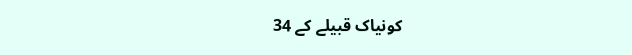کونیاک قبیلے کے 34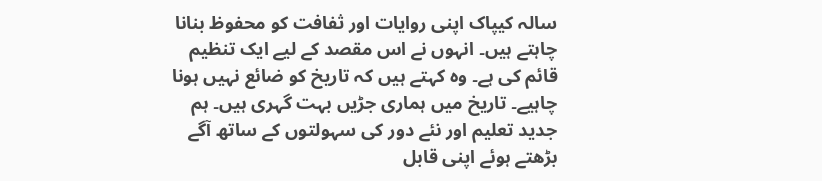سالہ کیپاک اپنی روایات اور ثفافت کو محفوظ بنانا چاہتے ہیں۔ انہوں نے اس مقصد کے لیے ایک تنظیم قائم کی ہے۔ وہ کہتے ہیں کہ تاریخ کو ضائع نہیں ہونا چاہیے۔ تاریخ میں ہماری جڑیں بہت گہری ہیں۔ ہم جدید تعلیم اور نئے دور کی سہولتوں کے ساتھ آگے بڑھتے ہوئے اپنی قابل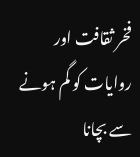فخر ثقافت اور روایات کو گم ہونے سے بچانا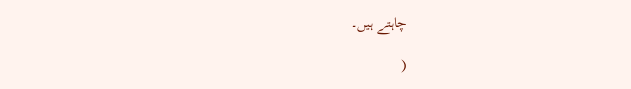چاہتے ہیں۔

(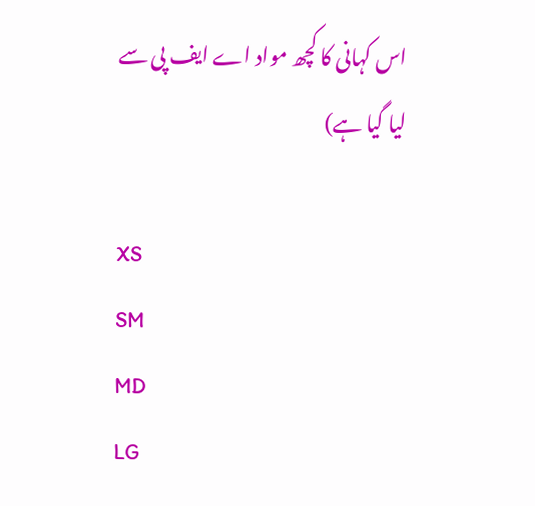اس کہانی کا کچھ مواد اے ایف پی سے لیا گیا ہے)

XS
SM
MD
LG